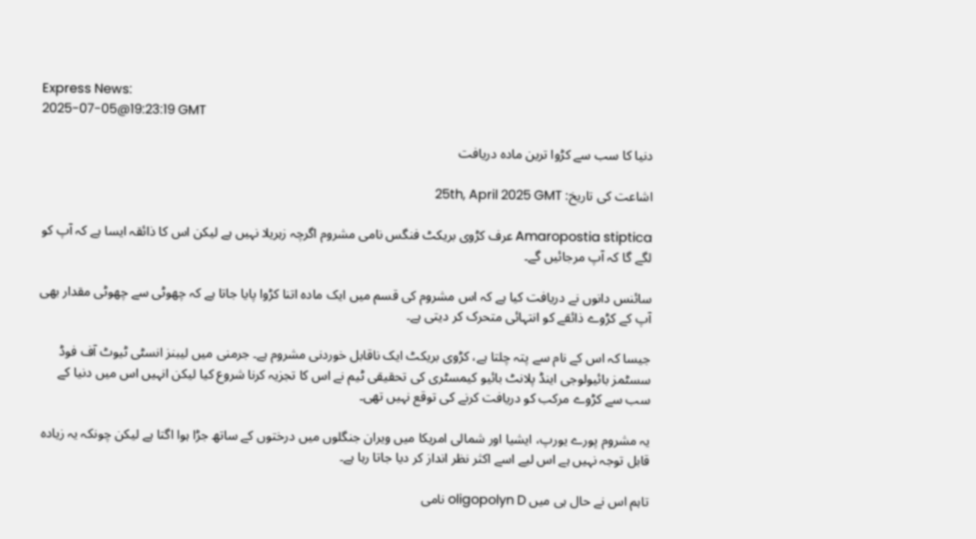Express News:
2025-07-05@19:23:19 GMT

دنیا کا سب سے کڑوا ترین مادہ دریافت

اشاعت کی تاریخ: 25th, April 2025 GMT

Amaropostia stiptica عرف کڑوی بریکٹ فنگس نامی مشروم اگرچہ زہریلا نہیں ہے لیکن اس کا ذائقہ ایسا ہے کہ آپ کو لگے گا کہ آپ مرجائیں گے۔

سائنس دانوں نے دریافت کیا ہے کہ اس مشروم کی قسم میں ایک مادہ اتنا کڑوا پایا جاتا ہے کہ چھوٹی سے چھوٹی مقدار بھی آپ کے کڑوے ذائقے کو انتہائی متحرک کر دیتی ہے۔

جیسا کہ اس کے نام سے پتہ چلتا ہے، کڑوی بریکٹ ایک ناقابل خوردنی مشروم ہے۔ جرمنی میں لیبنز انسٹی ٹیوٹ آف فوڈ سسٹمز بائیولوجی اینڈ پلانٹ بائیو کیمسٹری کی تحقیقی ٹیم نے اس کا تجزیہ کرنا شروع کیا لیکن انہیں اس میں دنیا کے سب سے کڑوے مرکب کو دریافت کرنے کی توقع نہیں تھی۔

یہ مشروم پورے یورپ، ایشیا اور شمالی امریکا میں ویران جنگلوں میں درختوں کے ساتھ جڑا ہوا اگتا ہے لیکن چونکہ یہ زیادہ قابل توجہ نہیں ہے اس لیے اسے اکثر نظر انداز کر دیا جاتا رہا ہے۔

تاہم اس نے حال ہی میں oligopolyn D نامی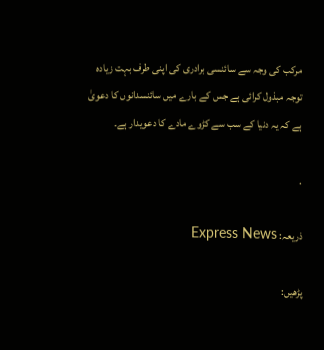مرکب کی وجہ سے سائنسی برادری کی اپنی طرف بہت زیادہ توجہ مبذول کرائی ہے جس کے بارے میں سائنسدانوں کا دعویٰ ہے کہ یہ دنیا کے سب سے کڑوے مادے کا دعویدار ہے۔

.

ذریعہ: Express News

پڑھیں: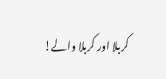کربلا اور کربلا والے!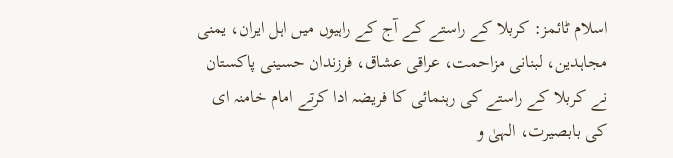اسلام ٹائمز: کربلا کے راستے کے آج کے راہیوں میں اہل ایران، یمنی مجاہدین، لبنانی مزاحمت، عراقی عشاق، فرزندان حسینی پاکستان نے کربلا کے راستے کی رہنمائی کا فریضہ ادا کرتے امام خامنہ ای کی بابصیرت، الہیٰ و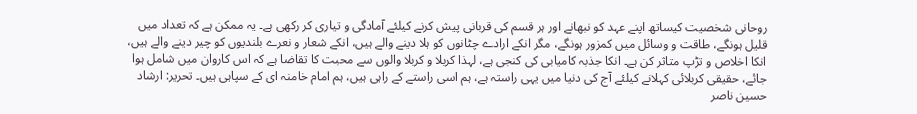روحانی شخصیت کیساتھ اپنے عہد کو نبھانے اور ہر قسم کی قربانی پیش کرنے کیلئے آمادگی و تیاری کر رکھی ہے۔ یہ ممکن ہے کہ تعداد میں قلیل ہونگے، طاقت و وسائل میں کمزور ہونگے، مگر انکے ارادے چٹانوں کو ہلا دینے والے ہیں، انکے شعار و نعرے بلندیوں کو چیر دینے والے ہیں، انکا اخلاص و تڑپ متاثر کن ہے۔ انکا جذبہ کامیابی کی کنجی ہے، لہذا کربلا و کربلا والوں سے محبت کا تقاضا ہے کہ اس کاروان میں شامل ہوا جائے، حقیقی کربلائی کہلانے کیلئے آج کی دنیا میں یہی راستہ ہے، ہم اسی راستے کے راہی ہیں، ہم امام خامنہ ای کے سپاہی ہیں۔ تحریر: ارشاد حسین ناصر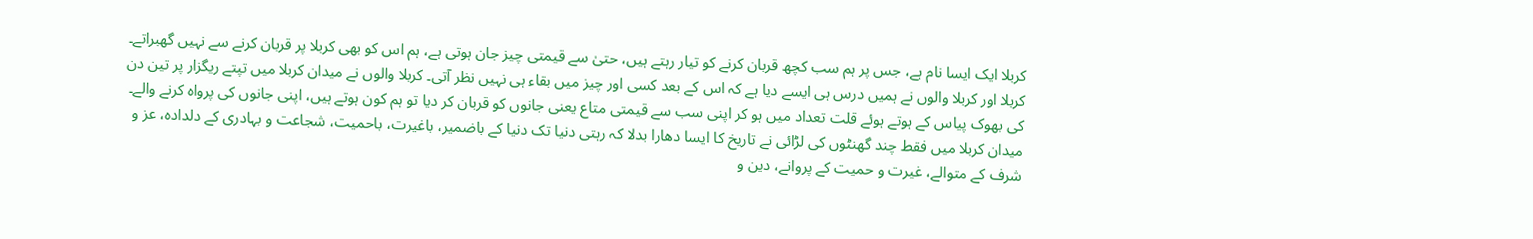کربلا ایک ایسا نام ہے، جس پر ہم سب کچھ قربان کرنے کو تیار رہتے ہیں، حتیٰ سے قیمتی چیز جان ہوتی ہے، ہم اس کو بھی کربلا پر قربان کرنے سے نہیں گھبراتے۔ کربلا اور کربلا والوں نے ہمیں درس ہی ایسے دیا ہے کہ اس کے بعد کسی اور چیز میں بقاء ہی نہیں نظر آتی۔ کربلا والوں نے میدان کربلا میں تپتے ریگزار پر تین دن کی بھوک پیاس کے ہوتے ہوئے قلت تعداد میں ہو کر اپنی سب سے قیمتی متاع یعنی جانوں کو قربان کر دیا تو ہم کون ہوتے ہیں، اپنی جانوں کی پرواہ کرنے والے۔ میدان کربلا میں فقط چند گھنٹوں کی لڑائی نے تاریخ کا ایسا دھارا بدلا کہ رہتی دنیا تک دنیا کے باضمیر، باغیرت، باحمیت، شجاعت و بہادری کے دلدادہ، عز و شرف کے متوالے، غیرت و حمیت کے پروانے، دین و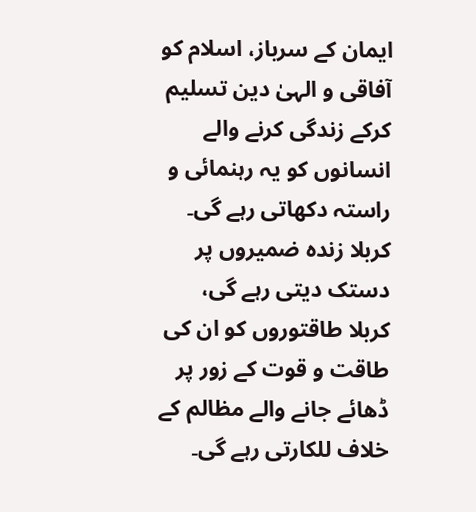ایمان کے سرباز، اسلام کو آفاقی و الہیٰ دین تسلیم کرکے زندگی کرنے والے انسانوں کو یہ رہنمائی و راستہ دکھاتی رہے گی۔ کربلا زندہ ضمیروں پر دستک دیتی رہے گی، کربلا طاقتوروں کو ان کی طاقت و قوت کے زور پر ڈھائے جانے والے مظالم کے خلاف للکارتی رہے گی۔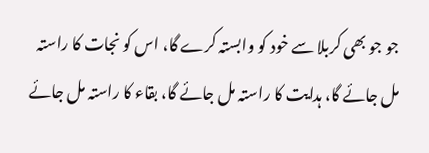جو جو بھی کربلا سے خود کو وابستہ کرے گا، اس کو نجات کا راستہ مل جائے گا، ہدایت کا راستہ مل جائے گا، بقاء کا راستہ مل جائے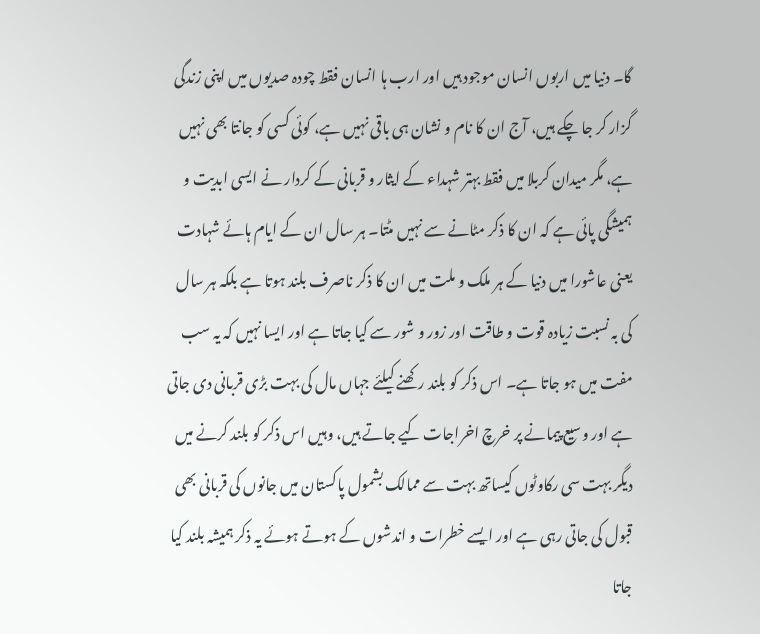گا۔ دنیا میں اربوں انسان موجود ہیں اور ارب ہا انسان فقط چودہ صدیوں میں اپنی زندگی گزار کر جا چکے ہیں، آج ان کا نام و نشان ہی باقی نہیں ہے، کوئی کسی کو جانتا بھی نہیں ہے، مگر میدان کربلا میں فقط بہتر شہداء کے ایثار و قربانی کے کردار نے ایسی ابدیت و ہمیشگی پائی ہے کہ ان کا ذکر مٹانے سے نہیں مٹتا۔ ہر سال ان کے ایام ہائے شہادت یعنی عاشورا میں دنیا کے ہر ملک و ملت میں ان کا ذکر ناصرف بلند ہوتا ہے بلکہ ہر سال کی بہ نسبت زیادہ قوت و طاقت اور زور و شور سے کیا جاتا ہے اور ایسا نہیں کہ یہ سب مفت میں ہو جاتا ہے۔ اس ذکر کو بلند رکھنے کیلئے جہاں مال کی بہت بڑی قربانی دی جاتی ہے اور وسیع پیمانے پر خرچ اخراجات کیے جاتے ہیں، وہیں اس ذکر کو بلند کرنے میں دیگر بہت سی رکاوٹوں کیساتھ بہت سے ممالک بشمول پاکستان میں جانوں کی قربانی بھی قبول کی جاتی رہی ہے اور ایسے خطرات و اندشوں کے ہوتے ہوئے یہ ذکر ہمیشہ بلند کیا جاتا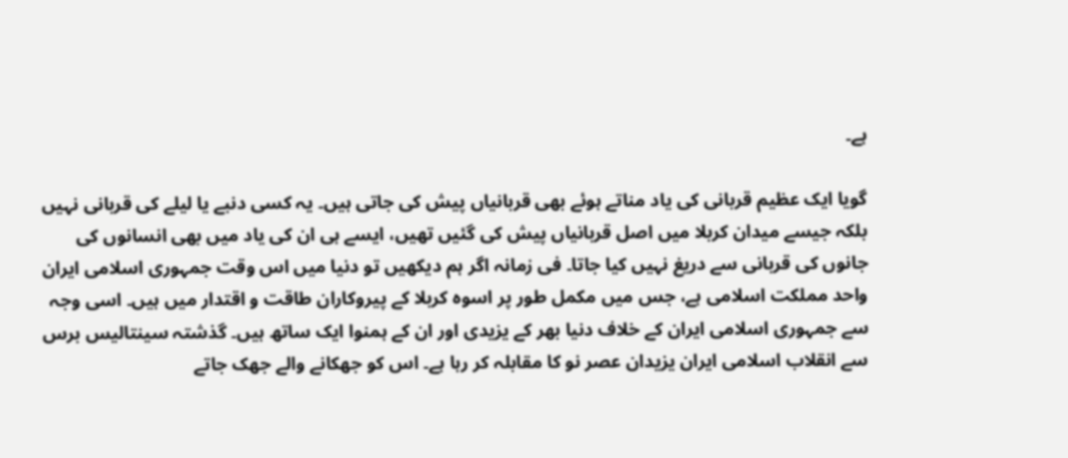ہے۔

گویا ایک عظیم قربانی کی یاد مناتے ہوئے بھی قربانیاں پیش کی جاتی ہیں۔ یہ کسی دنبے یا لیلے کی قربانی نہیں بلکہ جیسے میدان کربلا میں اصل قربانیاں پیش کی گئیں تھیں، ایسے ہی ان کی یاد میں بھی انسانوں کی جانوں کی قربانی سے دریغ نہیں کیا جاتا۔ فی زمانہ اگر ہم دیکھیں تو دنیا میں اس وقت جمہوری اسلامی ایران واحد مملکت اسلامی ہے، جس میں مکمل طور پر اسوہ کربلا کے پیروکاران طاقت و اقتدار میں ہیں۔ اسی وجہ سے جمہوری اسلامی ایران کے خلاف دنیا بھر کے یزیدی اور ان کے ہمنوا ایک ساتھ ہیں۔ گذشتہ سینتالیس برس سے انقلاب اسلامی ایران یزیدان عصر نو کا مقابلہ کر رہا ہے۔ اس کو جھکانے والے جھک جاتے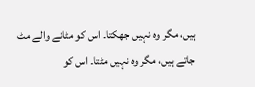ہیں، مگر وہ نہیں جھکتا۔ اس کو مٹانے والے مٹ جاتے ہیں، مگر وہ نہیں مٹتا۔ اس کو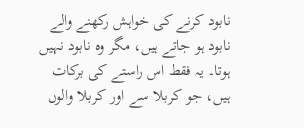نابود کرنے کی خواہش رکھنے والے نابود ہو جاتے ہیں، مگر وہ نابود نہیں ہوتا۔ یہ فقط اس راستے کی برکات ہیں، جو کربلا سے اور کربلا والوں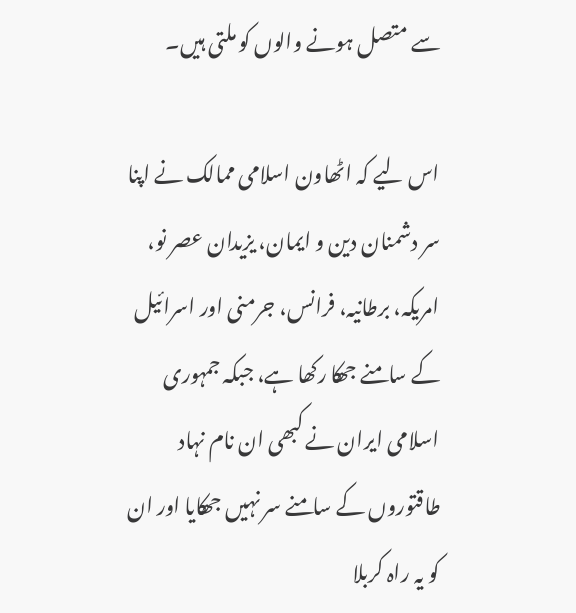سے متصل ہونے والوں کو ملتی ہیں۔

اس لیے کہ اٹھاون اسلامی ممالک نے اپنا سر دشمنان دین و ایمان، یزیدان عصر نو، امریکہ، برطانیہ، فرانس، جرمنی اور اسرائیل کے سامنے جھکا رکھا ہے، جبکہ جمہوری اسلامی ایران نے کبھی ان نام نہاد طاقتوروں کے سامنے سر نہیں جھکایا اور ان کو یہ راہ کربلا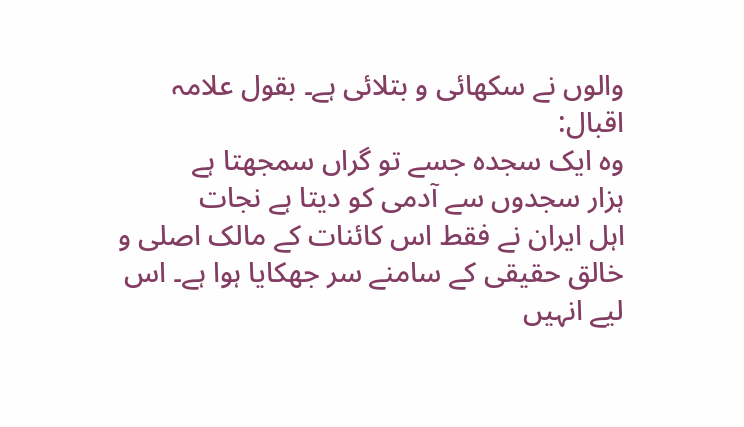والوں نے سکھائی و بتلائی ہے۔ بقول علامہ اقبال:
وہ ایک سجدہ جسے تو گراں سمجھتا ہے
ہزار سجدوں سے آدمی کو دیتا ہے نجات
اہل ایران نے فقط اس کائنات کے مالک اصلی و خالق حقیقی کے سامنے سر جھکایا ہوا ہے۔ اس لیے انہیں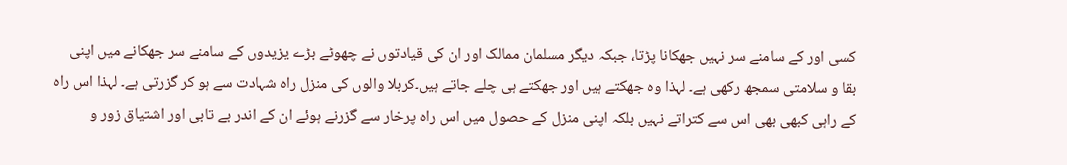کسی اور کے سامنے سر نہیں جھکانا پڑتا، جبکہ دیگر مسلمان ممالک اور ان کی قیادتوں نے چھوٹے بڑے یزیدوں کے سامنے سر جھکانے میں اپنی بقا و سلامتی سمجھ رکھی ہے۔ لہذا وہ جھکتے ہیں اور جھکتے ہی چلے جاتے ہیں۔کربلا والوں کی منزل راہ شہادت سے ہو کر گزرتی ہے۔ لہذا اس راہ کے راہی کبھی بھی اس سے کتراتے نہیں بلکہ اپنی منزل کے حصول میں اس راہ پرخار سے گزرنے ہوئے ان کے اندر بے تابی اور اشتیاق زور و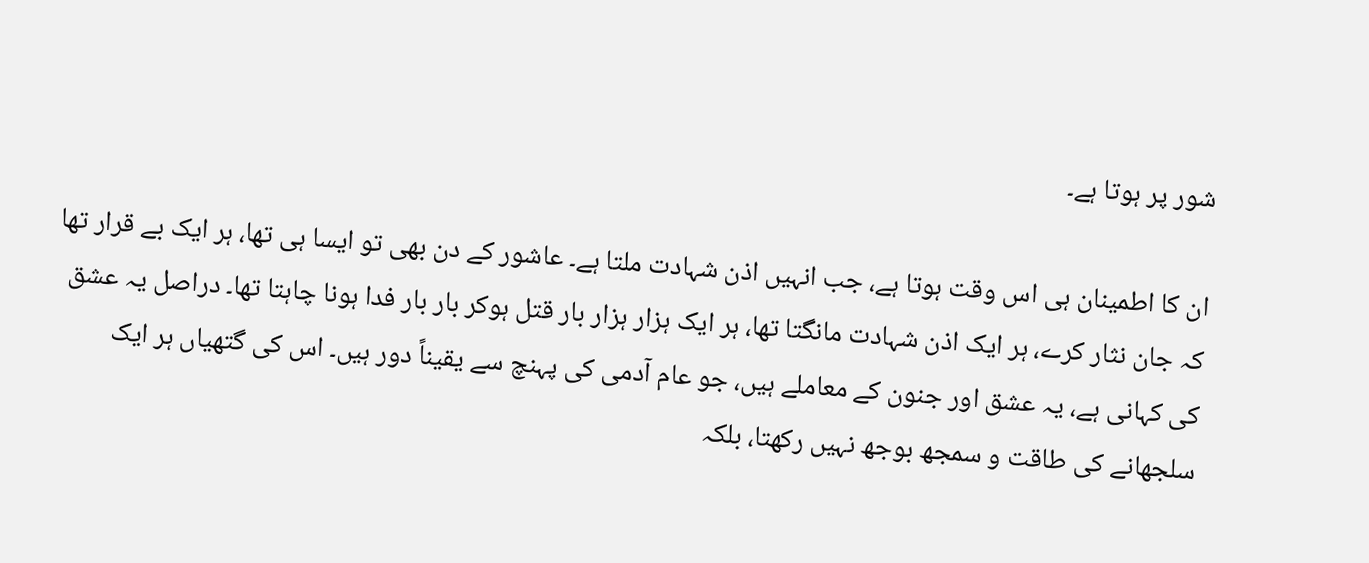شور پر ہوتا ہے۔

ان کا اطمینان ہی اس وقت ہوتا ہے، جب انہیں اذن شہادت ملتا ہے۔ عاشور کے دن بھی تو ایسا ہی تھا، ہر ایک بے قرار تھا کہ جان نثار کرے، ہر ایک اذن شہادت مانگتا تھا، ہر ایک ہزار ہزار بار قتل ہوکر بار بار فدا ہونا چاہتا تھا۔ دراصل یہ عشق کی کہانی ہے، یہ عشق اور جنون کے معاملے ہیں، جو عام آدمی کی پہنچ سے یقیناً دور ہیں۔ اس کی گتھیاں ہر ایک سلجھانے کی طاقت و سمجھ بوجھ نہیں رکھتا، بلکہ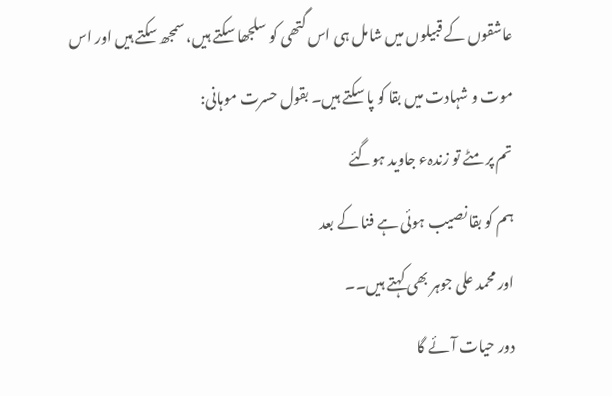عاشقوں کے قبیلوں میں شامل ہی اس گتھی کو سلجھا سکتے ہیں، سمجھ سکتے ہیں اور اس موت و شہادت میں بقا کو پا سکتے ہیں۔ بقول حسرت موہانی:
تم پر مٹے تو زندہء جاوید ہوگئے
ہم کو بقا نصیب ہوئی ہے فنا کے بعد
اور محمد علی جوہر بھی کہتے ہیں۔۔
دور حیات آئے گا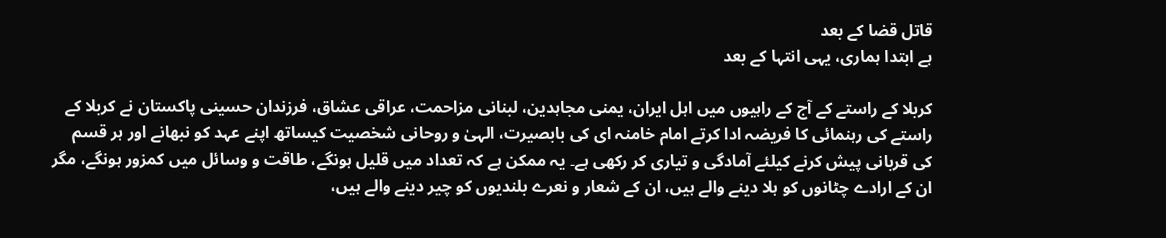قاتل قضا کے بعد
ہے ابتدا ہماری، یہی انتہا کے بعد

کربلا کے راستے کے آج کے راہیوں میں اہل ایران، یمنی مجاہدین، لبنانی مزاحمت، عراقی عشاق، فرزندان حسینی پاکستان نے کربلا کے راستے کی رہنمائی کا فریضہ ادا کرتے امام خامنہ ای کی بابصیرت، الہیٰ و روحانی شخصیت کیساتھ اپنے عہد کو نبھانے اور ہر قسم کی قربانی پیش کرنے کیلئے آمادگی و تیاری کر رکھی ہے۔ یہ ممکن ہے کہ تعداد میں قلیل ہونگے، طاقت و وسائل میں کمزور ہونگے، مگر ان کے ارادے چٹانوں کو ہلا دینے والے ہیں، ان کے شعار و نعرے بلندیوں کو چیر دینے والے ہیں،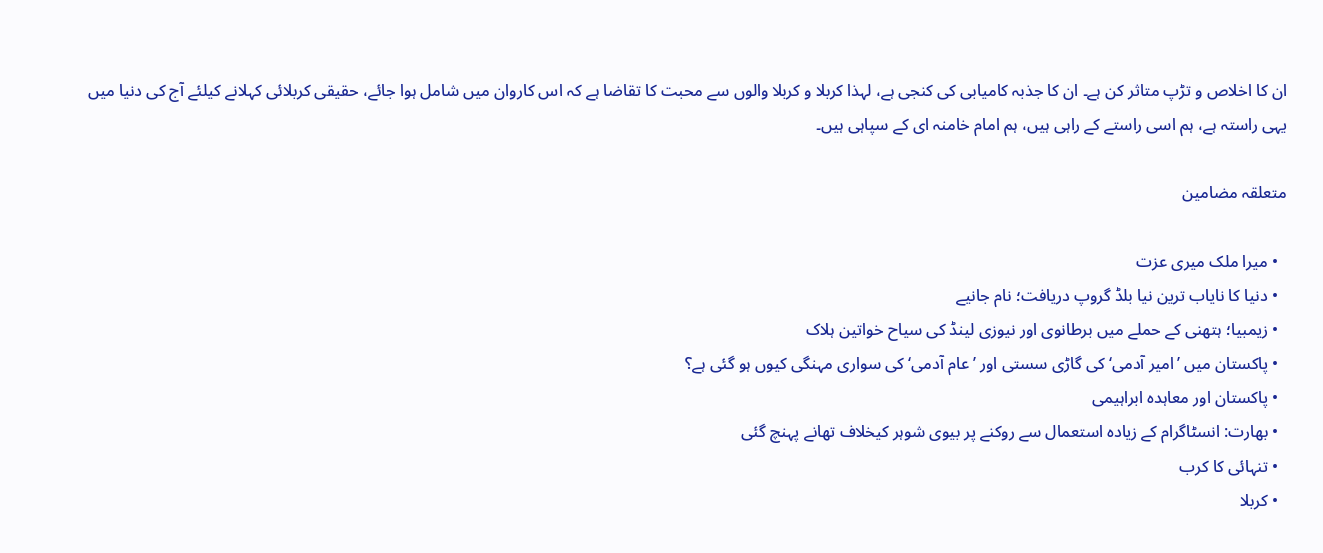ان کا اخلاص و تڑپ متاثر کن ہے۔ ان کا جذبہ کامیابی کی کنجی ہے، لہذا کربلا و کربلا والوں سے محبت کا تقاضا ہے کہ اس کاروان میں شامل ہوا جائے، حقیقی کربلائی کہلانے کیلئے آج کی دنیا میں یہی راستہ ہے، ہم اسی راستے کے راہی ہیں، ہم امام خامنہ ای کے سپاہی ہیں۔

متعلقہ مضامین

  • میرا ملک میری عزت
  • دنیا کا نایاب ترین نیا بلڈ گروپ دریافت؛ نام جانیے
  • زیمبیا؛ ہتھنی کے حملے میں برطانوی اور نیوزی لینڈ کی سیاح خواتین ہلاک
  • پاکستان میں ’امیر آدمی‘ کی گاڑی سستی اور ’عام آدمی‘ کی سواری مہنگی کیوں ہو گئی ہے؟
  • پاکستان اور معاہدہ ابراہیمی
  • بھارت: انسٹاگرام کے زیادہ استعمال سے روکنے پر بیوی شوہر کیخلاف تھانے پہنچ گئی
  • تنہائی کا کرب
  • کربلا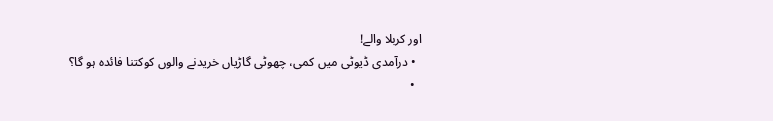اور کربلا والے!
  • درآمدی ڈیوٹی میں کمی، چھوٹی گاڑیاں خریدنے والوں کوکتنا فائدہ ہو گا؟
  •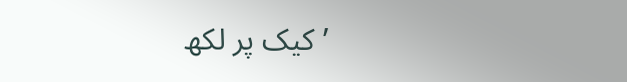’کیک پر لکھ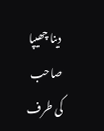دینا چھیپا صاحب کی طرف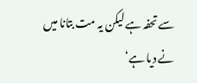سے تحفہ ہے لیکن یہ مت بتانا میں نے دیا ہے‘